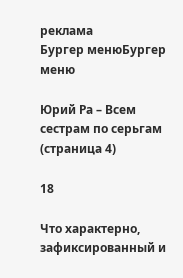реклама
Бургер менюБургер меню

Юрий Ра – Всем сестрам по серьгам (страница 4)

18

Что характерно, зафиксированный и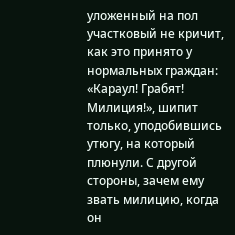уложенный на пол участковый не кричит, как это принято у нормальных граждан: «Караул! Грабят! Милиция!», шипит только, уподобившись утюгу, на который плюнули. С другой стороны, зачем ему звать милицию, когда он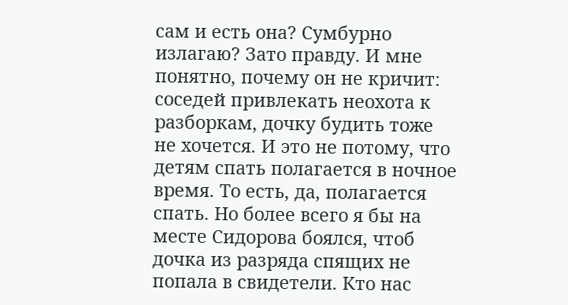сам и есть она? Сумбурно излагаю? Зато правду. И мне понятно, почему он не кричит: соседей привлекать неохота к разборкам, дочку будить тоже не хочется. И это не потому, что детям спать полагается в ночное время. То есть, да, полагается спать. Но более всего я бы на месте Сидорова боялся, чтоб дочка из разряда спящих не попала в свидетели. Кто нас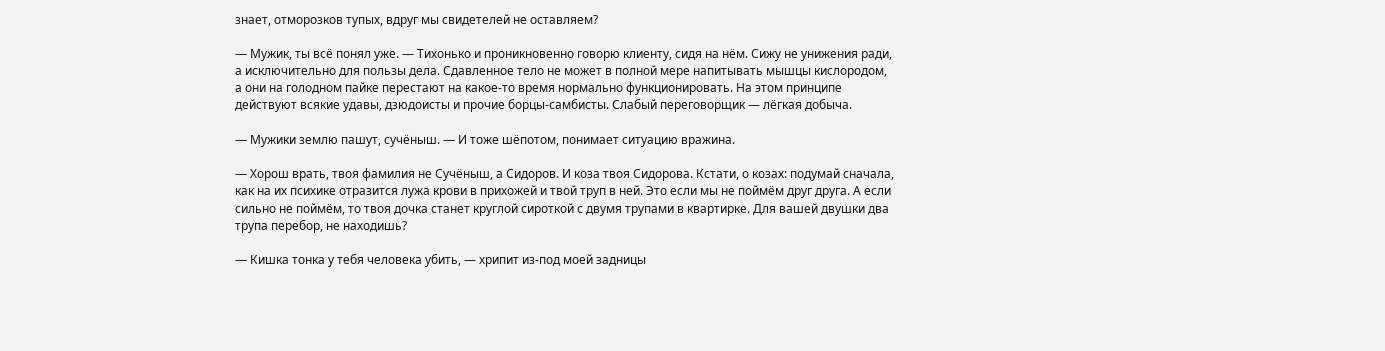знает, отморозков тупых, вдруг мы свидетелей не оставляем?

— Мужик, ты всё понял уже. — Тихонько и проникновенно говорю клиенту, сидя на нём. Сижу не унижения ради, а исключительно для пользы дела. Сдавленное тело не может в полной мере напитывать мышцы кислородом, а они на голодном пайке перестают на какое-то время нормально функционировать. На этом принципе действуют всякие удавы, дзюдоисты и прочие борцы-самбисты. Слабый переговорщик — лёгкая добыча.

— Мужики землю пашут, сучёныш. — И тоже шёпотом, понимает ситуацию вражина.

— Хорош врать, твоя фамилия не Сучёныш, а Сидоров. И коза твоя Сидорова. Кстати, о козах: подумай сначала, как на их психике отразится лужа крови в прихожей и твой труп в ней. Это если мы не поймём друг друга. А если сильно не поймём, то твоя дочка станет круглой сироткой с двумя трупами в квартирке. Для вашей двушки два трупа перебор, не находишь?

— Кишка тонка у тебя человека убить, — хрипит из-под моей задницы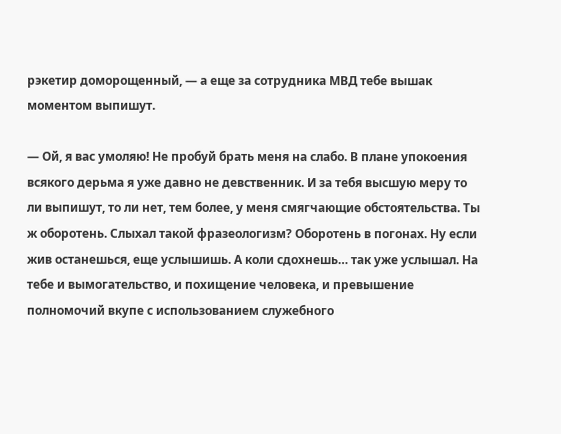рэкетир доморощенный, — а еще за сотрудника МВД тебе вышак моментом выпишут.

— Ой, я вас умоляю! Не пробуй брать меня на слабо. В плане упокоения всякого дерьма я уже давно не девственник. И за тебя высшую меру то ли выпишут, то ли нет, тем более, у меня смягчающие обстоятельства. Ты ж оборотень. Слыхал такой фразеологизм? Оборотень в погонах. Ну если жив останешься, еще услышишь. А коли сдохнешь… так уже услышал. На тебе и вымогательство, и похищение человека, и превышение полномочий вкупе с использованием служебного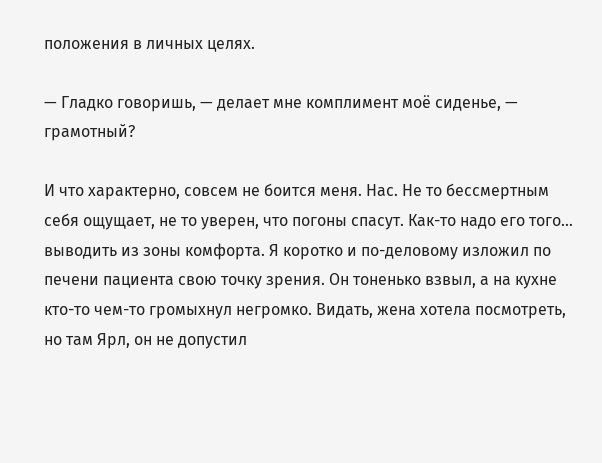положения в личных целях.

— Гладко говоришь, — делает мне комплимент моё сиденье, — грамотный?

И что характерно, совсем не боится меня. Нас. Не то бессмертным себя ощущает, не то уверен, что погоны спасут. Как-то надо его того… выводить из зоны комфорта. Я коротко и по-деловому изложил по печени пациента свою точку зрения. Он тоненько взвыл, а на кухне кто-то чем-то громыхнул негромко. Видать, жена хотела посмотреть, но там Ярл, он не допустил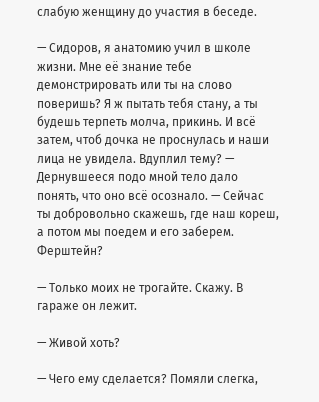слабую женщину до участия в беседе.

— Сидоров, я анатомию учил в школе жизни. Мне её знание тебе демонстрировать или ты на слово поверишь? Я ж пытать тебя стану, а ты будешь терпеть молча, прикинь. И всё затем, чтоб дочка не проснулась и наши лица не увидела. Вдуплил тему? — Дернувшееся подо мной тело дало понять, что оно всё осознало. — Сейчас ты добровольно скажешь, где наш кореш, а потом мы поедем и его заберем. Ферштейн?

— Только моих не трогайте. Скажу. В гараже он лежит.

— Живой хоть?

— Чего ему сделается? Помяли слегка,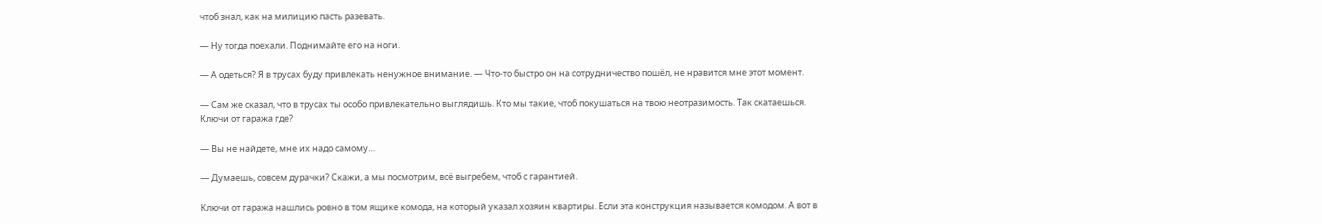чтоб знал, как на милицию пасть разевать.

— Ну тогда поехали. Поднимайте его на ноги.

— А одеться? Я в трусах буду привлекать ненужное внимание. — Что-то быстро он на сотрудничество пошёл, не нравится мне этот момент.

— Сам же сказал, что в трусах ты особо привлекательно выглядишь. Кто мы такие, чтоб покушаться на твою неотразимость. Так скатаешься. Ключи от гаража где?

— Вы не найдете, мне их надо самому…

— Думаешь, совсем дурачки? Скажи, а мы посмотрим, всё выгребем, чтоб с гарантией.

Ключи от гаража нашлись ровно в том ящике комода, на который указал хозяин квартиры. Если эта конструкция называется комодом. А вот в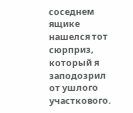соседнем ящике нашелся тот сюрприз, который я заподозрил от ушлого участкового.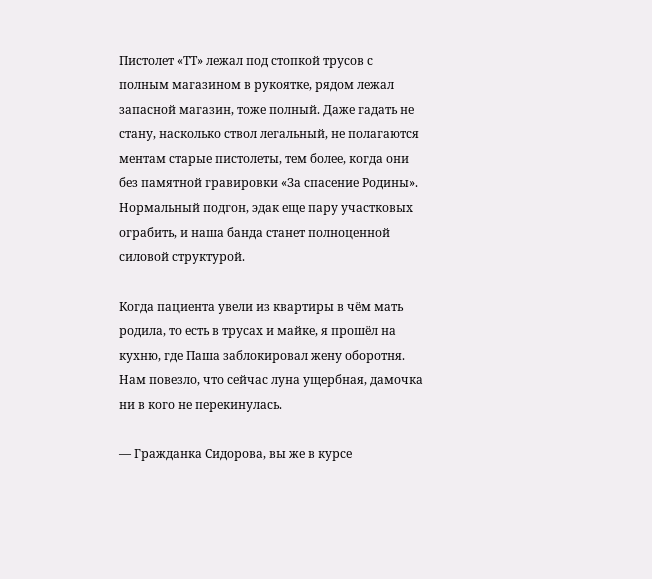Пистолет «ТТ» лежал под стопкой трусов с полным магазином в рукоятке, рядом лежал запасной магазин, тоже полный. Даже гадать не стану, насколько ствол легальный, не полагаются ментам старые пистолеты, тем более, когда они без памятной гравировки «За спасение Родины». Нормальный подгон, эдак еще пару участковых ограбить, и наша банда станет полноценной силовой структурой.

Когда пациента увели из квартиры в чём мать родила, то есть в трусах и майке, я прошёл на кухню, где Паша заблокировал жену оборотня. Нам повезло, что сейчас луна ущербная, дамочка ни в кого не перекинулась.

— Гражданка Сидорова, вы же в курсе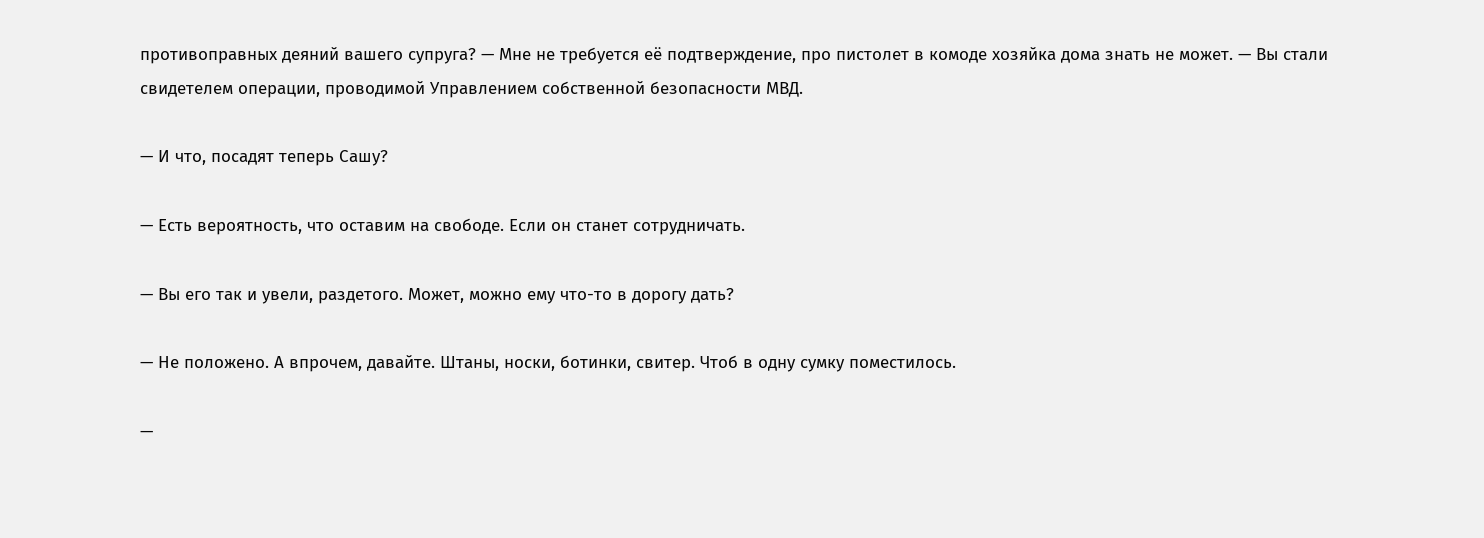противоправных деяний вашего супруга? — Мне не требуется её подтверждение, про пистолет в комоде хозяйка дома знать не может. — Вы стали свидетелем операции, проводимой Управлением собственной безопасности МВД.

— И что, посадят теперь Сашу?

— Есть вероятность, что оставим на свободе. Если он станет сотрудничать.

— Вы его так и увели, раздетого. Может, можно ему что-то в дорогу дать?

— Не положено. А впрочем, давайте. Штаны, носки, ботинки, свитер. Чтоб в одну сумку поместилось.

—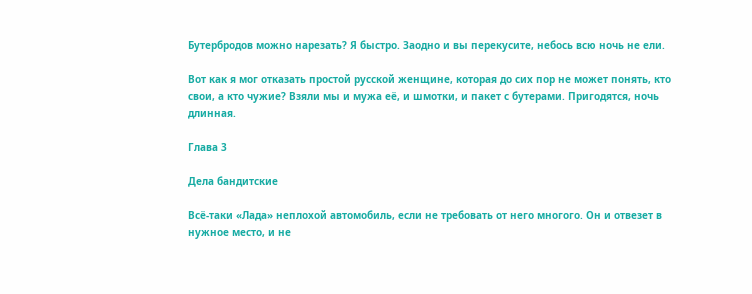Бутербродов можно нарезать? Я быстро. Заодно и вы перекусите, небось всю ночь не ели.

Вот как я мог отказать простой русской женщине, которая до сих пор не может понять, кто свои, а кто чужие? Взяли мы и мужа её, и шмотки, и пакет с бутерами. Пригодятся, ночь длинная.

Глава 3

Дела бандитские

Всё-таки «Лада» неплохой автомобиль, если не требовать от него многого. Он и отвезет в нужное место, и не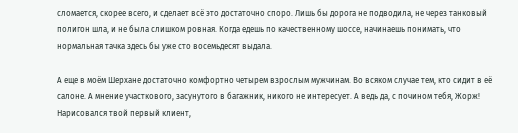сломается, скорее всего, и сделает всё это достаточно споро. Лишь бы дорога не подводила, не через танковый полигон шла, и не была слишком ровная. Когда едешь по качественному шоссе, начинаешь понимать, что нормальная тачка здесь бы уже сто восемьдесят выдала.

А еще в моём Шерхане достаточно комфортно четырем взрослым мужчинам. Во всяком случае тем, кто сидит в её салоне. А мнение участкового, засунутого в багажник, никого не интересует. А ведь да, с почином тебя, Жорж! Нарисовался твой первый клиент,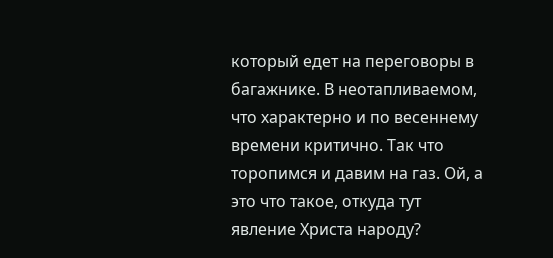который едет на переговоры в багажнике. В неотапливаемом, что характерно и по весеннему времени критично. Так что торопимся и давим на газ. Ой, а это что такое, откуда тут явление Христа народу?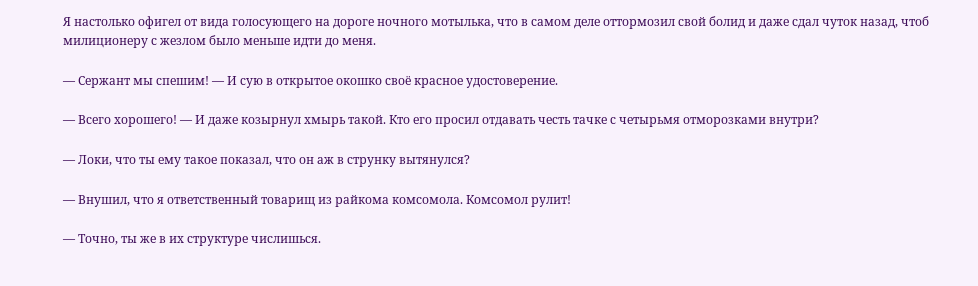Я настолько офигел от вида голосующего на дороге ночного мотылька, что в самом деле оттормозил свой болид и даже сдал чуток назад, чтоб милиционеру с жезлом было меньше идти до меня.

— Сержант мы спешим! — И сую в открытое окошко своё красное удостоверение.

— Всего хорошего! — И даже козырнул хмырь такой. Кто его просил отдавать честь тачке с четырьмя отморозками внутри?

— Локи, что ты ему такое показал, что он аж в струнку вытянулся?

— Внушил, что я ответственный товарищ из райкома комсомола. Комсомол рулит!

— Точно, ты же в их структуре числишься.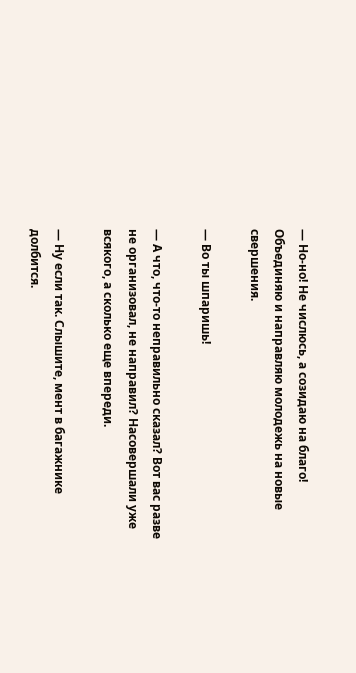— Но-но! Не числюсь, а созидаю на благо! Объединяю и направляю молодежь на новые свершения.

— Во ты шпаришь!

— А что, что-то неправильно сказал? Вот вас разве не организовал, не направил? Насовершали уже всякого, а сколько еще впереди.

— Ну если так. Слышите, мент в багажнике долбится.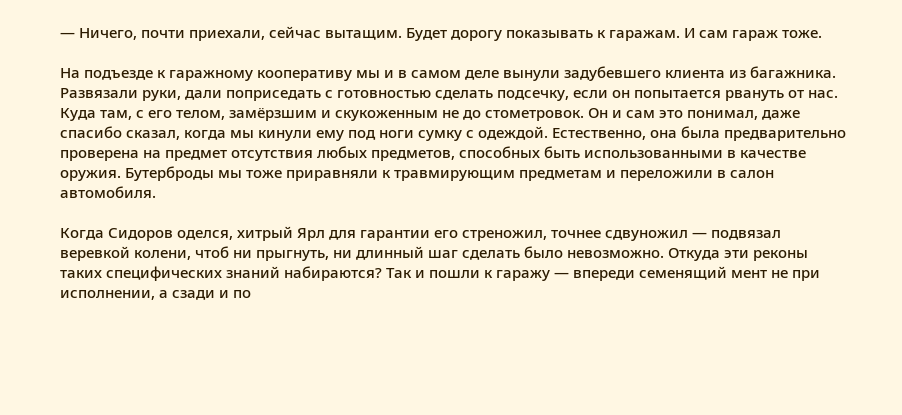— Ничего, почти приехали, сейчас вытащим. Будет дорогу показывать к гаражам. И сам гараж тоже.

На подъезде к гаражному кооперативу мы и в самом деле вынули задубевшего клиента из багажника. Развязали руки, дали поприседать с готовностью сделать подсечку, если он попытается рвануть от нас. Куда там, с его телом, замёрзшим и скукоженным не до стометровок. Он и сам это понимал, даже спасибо сказал, когда мы кинули ему под ноги сумку с одеждой. Естественно, она была предварительно проверена на предмет отсутствия любых предметов, способных быть использованными в качестве оружия. Бутерброды мы тоже приравняли к травмирующим предметам и переложили в салон автомобиля.

Когда Сидоров оделся, хитрый Ярл для гарантии его стреножил, точнее сдвуножил — подвязал веревкой колени, чтоб ни прыгнуть, ни длинный шаг сделать было невозможно. Откуда эти реконы таких специфических знаний набираются? Так и пошли к гаражу — впереди семенящий мент не при исполнении, а сзади и по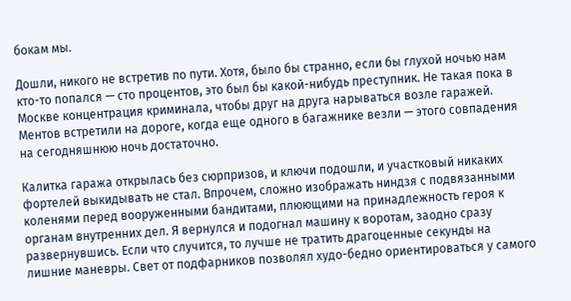бокам мы.

Дошли, никого не встретив по пути. Хотя, было бы странно, если бы глухой ночью нам кто-то попался — сто процентов, это был бы какой-нибудь преступник. Не такая пока в Москве концентрация криминала, чтобы друг на друга нарываться возле гаражей. Ментов встретили на дороге, когда еще одного в багажнике везли — этого совпадения на сегодняшнюю ночь достаточно.

Калитка гаража открылась без сюрпризов, и ключи подошли, и участковый никаких фортелей выкидывать не стал. Впрочем, сложно изображать ниндзя с подвязанными коленями перед вооруженными бандитами, плюющими на принадлежность героя к органам внутренних дел. Я вернулся и подогнал машину к воротам, заодно сразу развернувшись. Если что случится, то лучше не тратить драгоценные секунды на лишние маневры. Свет от подфарников позволял худо-бедно ориентироваться у самого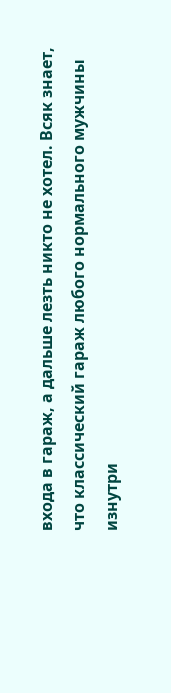входа в гараж, а дальше лезть никто не хотел. Всяк знает, что классический гараж любого нормального мужчины изнутри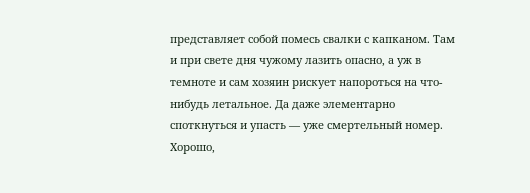представляет собой помесь свалки с капканом. Там и при свете дня чужому лазить опасно, а уж в темноте и сам хозяин рискует напороться на что-нибудь летальное. Да даже элементарно споткнуться и упасть — уже смертельный номер. Хорошо,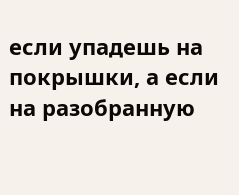если упадешь на покрышки, а если на разобранную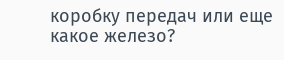коробку передач или еще какое железо?